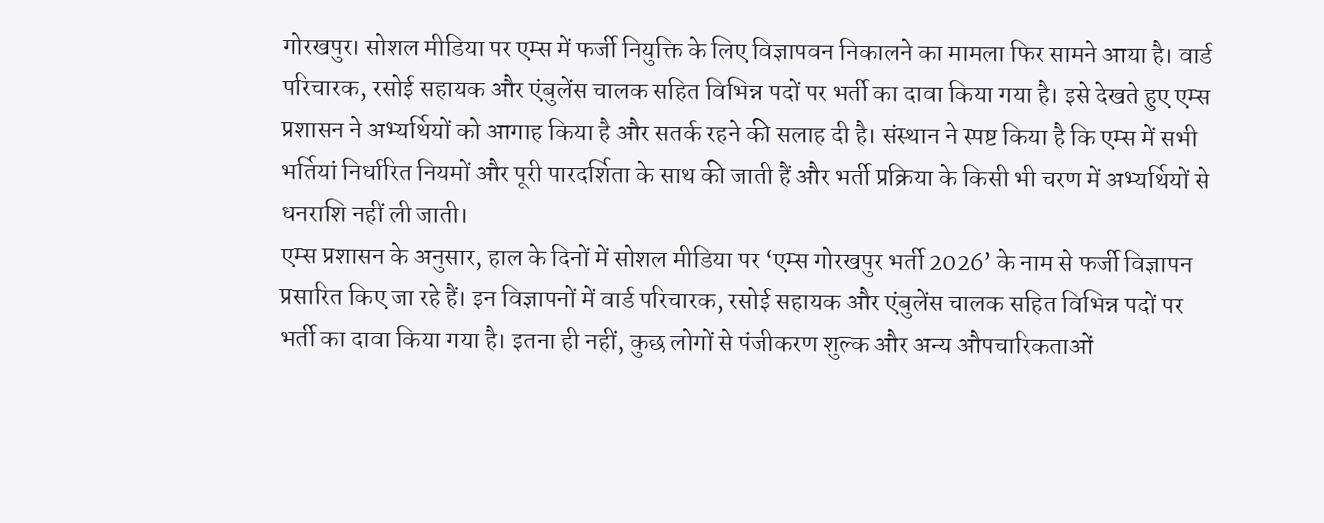गोरखपुर। सोशल मीडिया पर एम्स में फर्जी नियुक्ति के लिए विज्ञापवन निकालने का मामला फिर सामने आया है। वार्ड परिचारक, रसोई सहायक और एंबुलेंस चालक सहित विभिन्न पदों पर भर्ती का दावा किया गया है। इसे देखते हुए एम्स प्रशासन ने अभ्यर्थियों को आगाह किया है और सतर्क रहने की सलाह दी है। संस्थान ने स्पष्ट किया है कि एम्स में सभी भर्तियां निर्धारित नियमों और पूरी पारदर्शिता के साथ की जाती हैं और भर्ती प्रक्रिया के किसी भी चरण में अभ्यर्थियों से धनराशि नहीं ली जाती।
एम्स प्रशासन के अनुसार, हाल के दिनों में सोशल मीडिया पर ‘एम्स गोरखपुर भर्ती 2026’ के नाम से फर्जी विज्ञापन प्रसारित किए जा रहे हैं। इन विज्ञापनों में वार्ड परिचारक, रसोई सहायक और एंबुलेंस चालक सहित विभिन्न पदों पर भर्ती का दावा किया गया है। इतना ही नहीं, कुछ लोगों से पंजीकरण शुल्क और अन्य औपचारिकताओं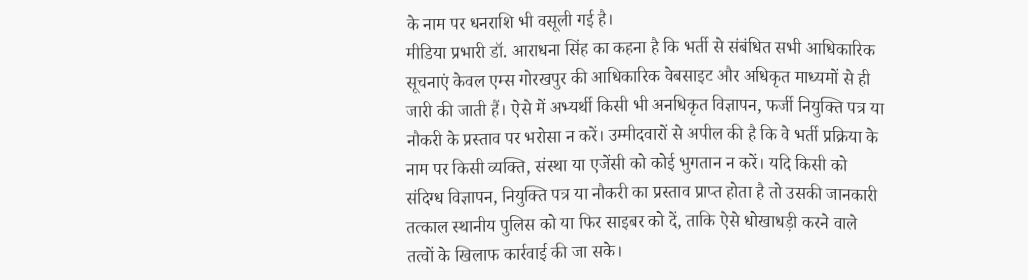के नाम पर धनराशि भी वसूली गई है।
मीडिया प्रभारी डॉ. आराधना सिंह का कहना है कि भर्ती से संबंधित सभी आधिकारिक सूचनाएं केवल एम्स गोरखपुर की आधिकारिक वेबसाइट और अधिकृत माध्यमों से ही जारी की जाती हैं। ऐसे में अभ्यर्थी किसी भी अनधिकृत विज्ञापन, फर्जी नियुक्ति पत्र या नौकरी के प्रस्ताव पर भरोसा न करें। उम्मीदवारों से अपील की है कि वे भर्ती प्रक्रिया के नाम पर किसी व्यक्ति, संस्था या एजेंसी को कोई भुगतान न करें। यदि किसी को संदिग्ध विज्ञापन, नियुक्ति पत्र या नौकरी का प्रस्ताव प्राप्त होता है तो उसकी जानकारी तत्काल स्थानीय पुलिस को या फिर साइबर को दें, ताकि ऐसे धोखाधड़ी करने वाले तत्वों के खिलाफ कार्रवाई की जा सके।